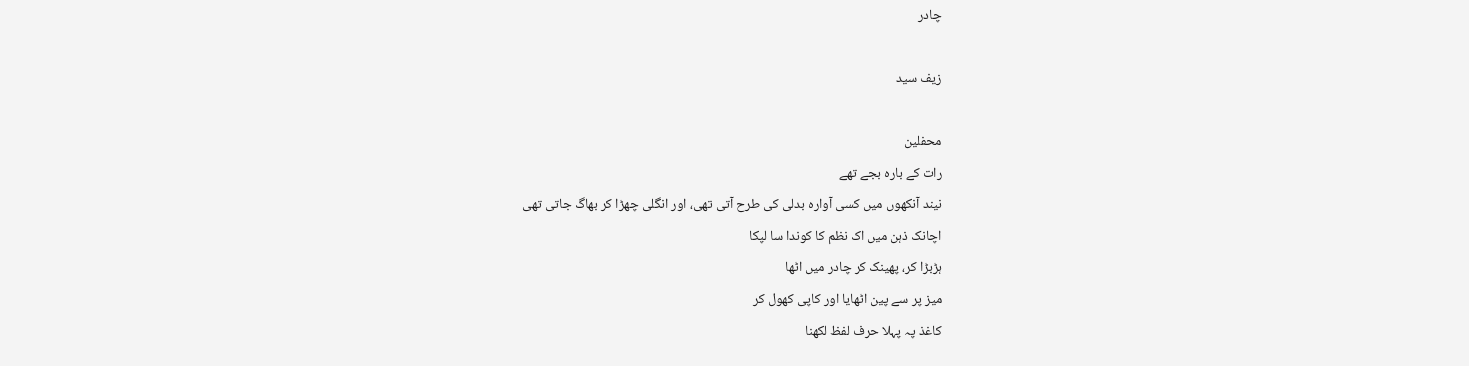چادر

زیف سید

محفلین
رات کے بارہ بجے تھے
نیند آنکھوں میں کسی آوارہ بدلی کی طرح آتی تھی، اور انگلی چھڑا کر بھاگ جاتی تھی
اچانک ذہن میں اک نظم کا کوندا سا لپکا
ہڑبڑا کر، پھینک کر چادر میں اٹھا
میز پر سے پین اٹھایا اور کاپی کھول کر
کاغذ پہ پہلا حرف لفظ لکھنا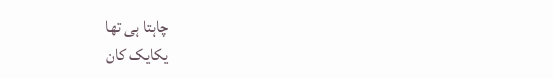چاہتا ہی تھا
یکایک کان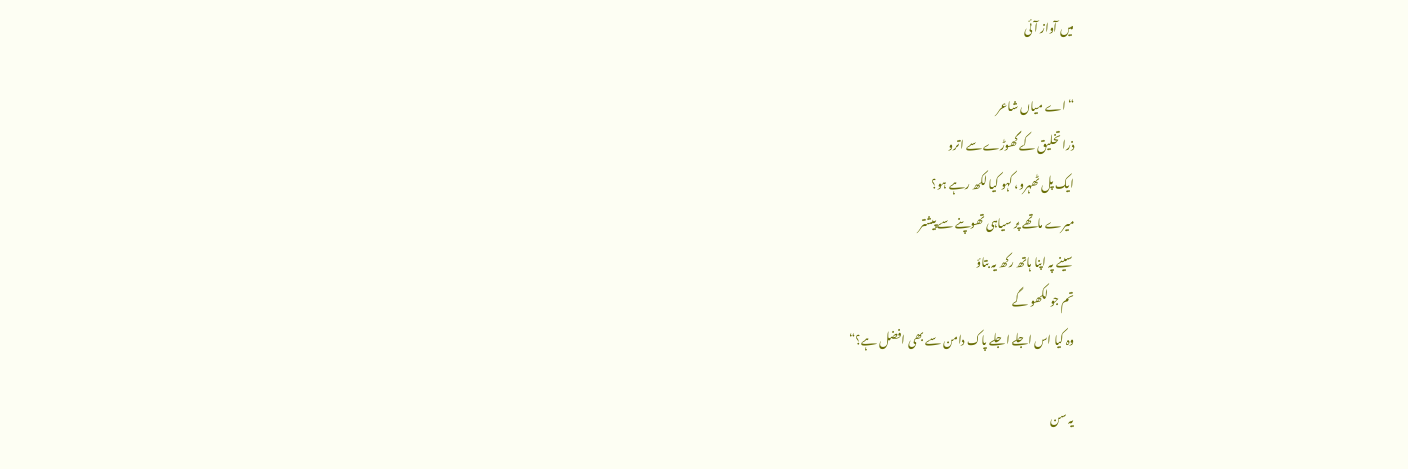میں آواز آئی

“اے میاں شاعر
ذرا تخلیق کے گھوڑے سے اترو
ایک پل ٹھہرو، کہو کیا لکھ رہے ہو؟
میرے ماتھے پر سیاہی تھوپنے سے پیشتر
سینے پہ اپنا ہاتھ رکھ یہ بتاؤ
تم جو لکھو گے
وہ کیا اس اجلے اجلے پاک دامن سے بھی افضل ہے؟“

یہ سن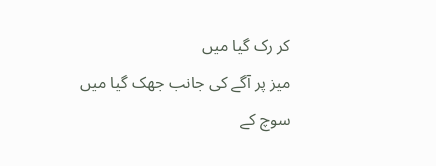کر رک گیا میں
میز پر آگے کی جانب جھک گیا میں
سوچ کے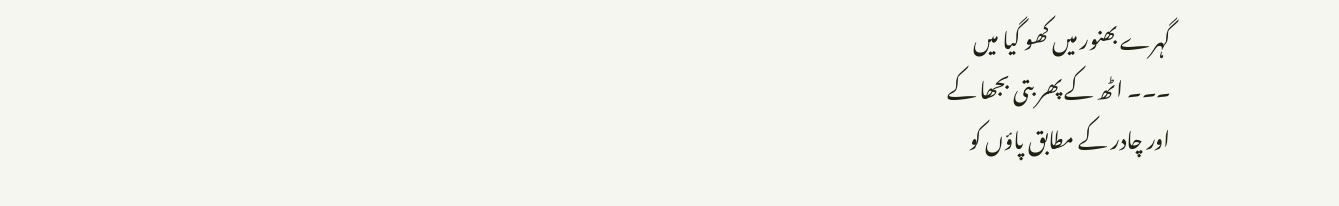گہرے بھنور میں کھو گیا میں
۔۔۔ اٹھ کے پھر بتی بجھا کے
اور چادر کے مطابق پاؤں کو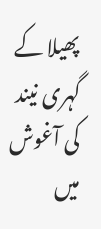پھیلا کے
گہری نیند کی آغوش میں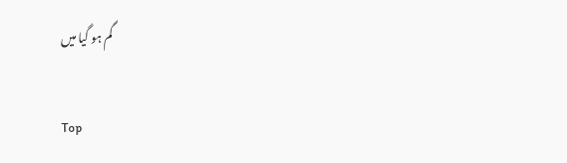گم ہو گیا میں

Top